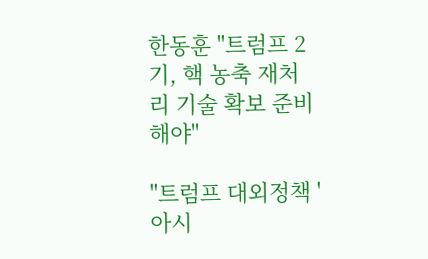한동훈 "트럼프 2기, 핵 농축 재처리 기술 확보 준비해야"

"트럼프 대외정책 '아시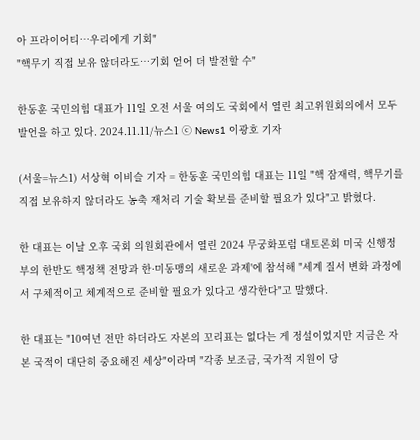아 프라이어티…우리에게 기회"
"핵무기 직접 보유 않더라도…기회 얻어 더 발전할 수"

한동훈 국민의힘 대표가 11일 오전 서울 여의도 국회에서 열린 최고위원회의에서 모두발언을 하고 있다. 2024.11.11/뉴스1 ⓒ News1 이광호 기자

(서울=뉴스1) 서상혁 이비슬 기자 = 한동훈 국민의힘 대표는 11일 "핵 잠재력, 핵무기를 직접 보유하지 않더라도 농축 재처리 기술 확보를 준비할 필요가 있다"고 밝혔다.

한 대표는 이날 오후 국회 의원회관에서 열린 2024 무궁화포럼 대토론회 미국 신행정부의 한반도 핵정책 전망과 한·미동맹의 새로운 과제'에 참석해 "세계 질서 변화 과정에서 구체적이고 체계적으로 준비할 필요가 있다고 생각한다"고 말했다.

한 대표는 "10여년 전만 하더라도 자본의 꼬리표는 없다는 게 정설이었지만 지금은 자본 국적이 대단히 중요해진 세상"이라며 "각종 보조금, 국가적 지원이 당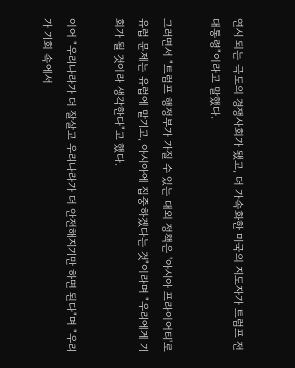연시 되는 극도의 경쟁사회가 됐고, 더 가속화한 미국의 지도자가 트럼프 전 대통령"이라고 말했다.

그러면서 "트럼프 행정부가 가질 수 있는 대외 정책은 '아시아 프라이어티'로 유럽 문제는 유럽에 맡기고, 아시아에 집중하겠다는 것"이라며 "우리에게 기회가 될 것이라 생각한다"고 했다.

이어 "우리나라가 더 잘살고 우리나라가 더 안전해지기만 하면 된다"며 "우리가 기회 속에서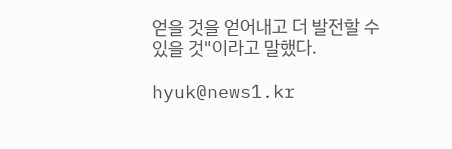얻을 것을 얻어내고 더 발전할 수 있을 것"이라고 말했다.

hyuk@news1.kr